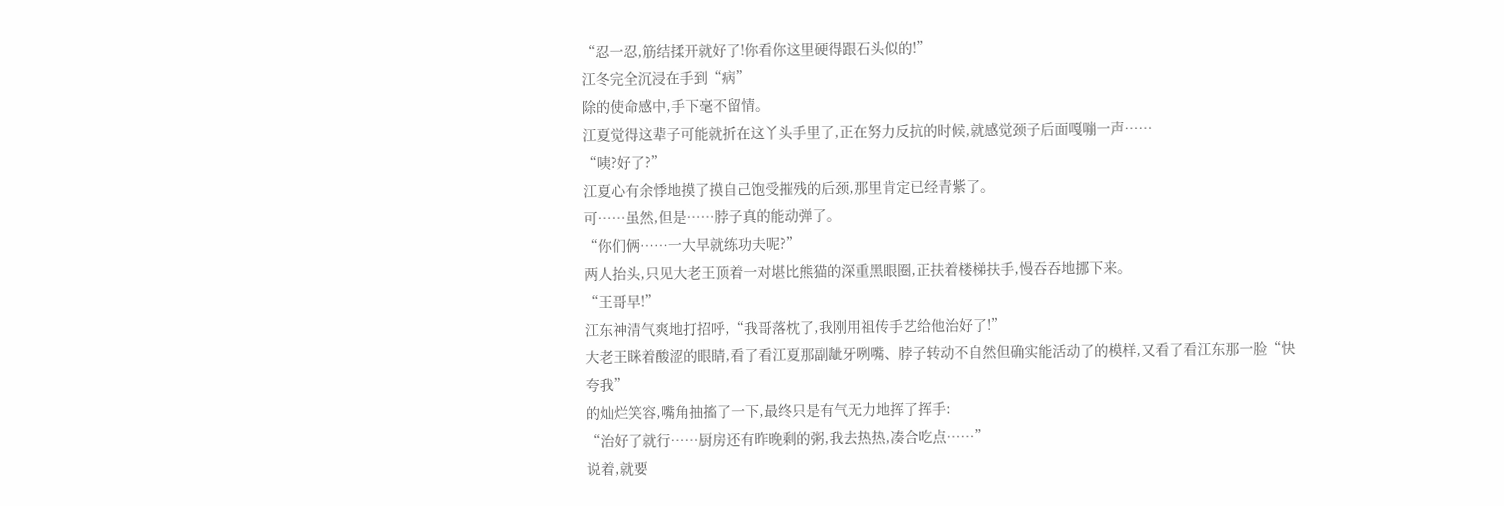“忍一忍,筋结揉开就好了!你看你这里硬得跟石头似的!”
江冬完全沉浸在手到“病”
除的使命感中,手下毫不留情。
江夏觉得这辈子可能就折在这丫头手里了,正在努力反抗的时候,就感觉颈子后面嘎嘣一声……
“咦?好了?”
江夏心有余悸地摸了摸自己饱受摧残的后颈,那里肯定已经青紫了。
可……虽然,但是……脖子真的能动弹了。
“你们俩……一大早就练功夫呢?”
两人抬头,只见大老王顶着一对堪比熊猫的深重黑眼圈,正扶着楼梯扶手,慢吞吞地挪下来。
“王哥早!”
江东神清气爽地打招呼,“我哥落枕了,我刚用祖传手艺给他治好了!”
大老王眯着酸涩的眼睛,看了看江夏那副龇牙咧嘴、脖子转动不自然但确实能活动了的模样,又看了看江东那一脸“快夸我”
的灿烂笑容,嘴角抽搐了一下,最终只是有气无力地挥了挥手:
“治好了就行……厨房还有昨晚剩的粥,我去热热,凑合吃点……”
说着,就要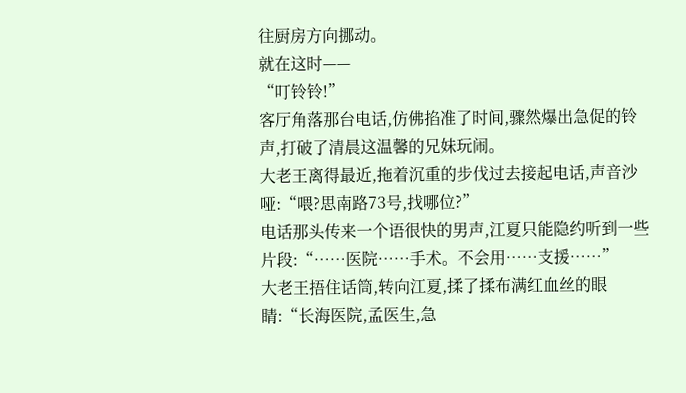往厨房方向挪动。
就在这时——
“叮铃铃!”
客厅角落那台电话,仿佛掐准了时间,骤然爆出急促的铃声,打破了清晨这温馨的兄妹玩闹。
大老王离得最近,拖着沉重的步伐过去接起电话,声音沙哑:“喂?思南路73号,找哪位?”
电话那头传来一个语很快的男声,江夏只能隐约听到一些片段:“……医院……手术。不会用……支援……”
大老王捂住话筒,转向江夏,揉了揉布满红血丝的眼睛:“长海医院,孟医生,急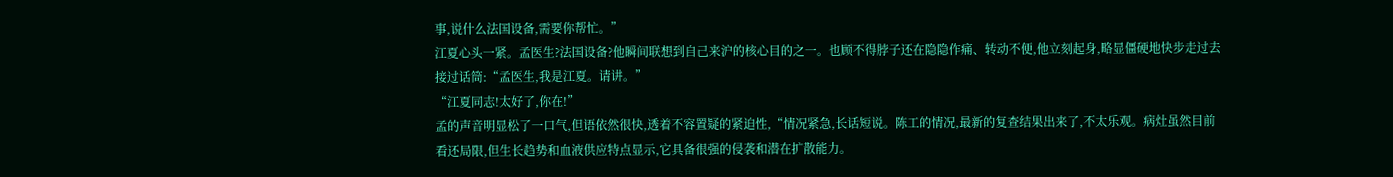事,说什么法国设备,需要你帮忙。”
江夏心头一紧。孟医生?法国设备?他瞬间联想到自己来沪的核心目的之一。也顾不得脖子还在隐隐作痛、转动不便,他立刻起身,略显僵硬地快步走过去接过话筒:“孟医生,我是江夏。请讲。”
“江夏同志!太好了,你在!”
孟的声音明显松了一口气,但语依然很快,透着不容置疑的紧迫性,“情况紧急,长话短说。陈工的情况,最新的复查结果出来了,不太乐观。病灶虽然目前看还局限,但生长趋势和血液供应特点显示,它具备很强的侵袭和潜在扩散能力。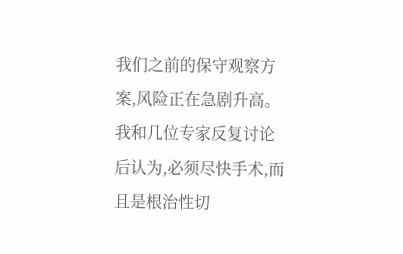我们之前的保守观察方案,风险正在急剧升高。我和几位专家反复讨论后认为,必须尽快手术,而且是根治性切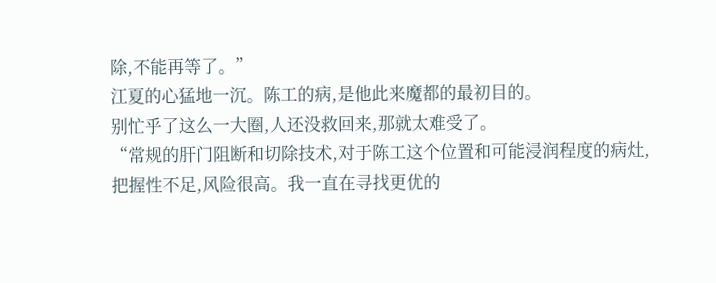除,不能再等了。”
江夏的心猛地一沉。陈工的病,是他此来魔都的最初目的。
别忙乎了这么一大圈,人还没救回来,那就太难受了。
“常规的肝门阻断和切除技术,对于陈工这个位置和可能浸润程度的病灶,把握性不足,风险很高。我一直在寻找更优的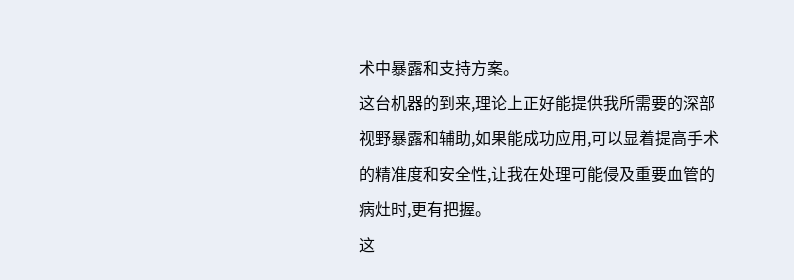术中暴露和支持方案。
这台机器的到来,理论上正好能提供我所需要的深部视野暴露和辅助,如果能成功应用,可以显着提高手术的精准度和安全性,让我在处理可能侵及重要血管的病灶时,更有把握。
这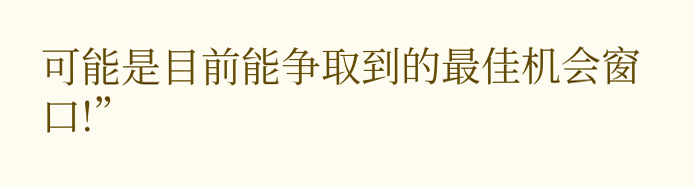可能是目前能争取到的最佳机会窗口!”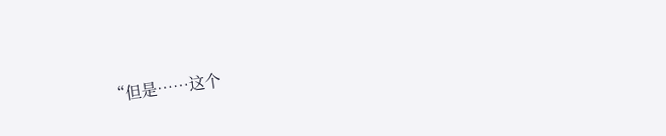“但是……这个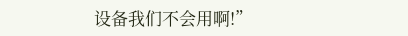设备我们不会用啊!”